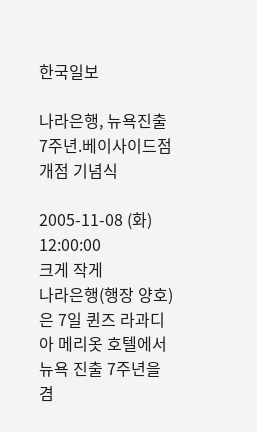한국일보

나라은행, 뉴욕진출 7주년.베이사이드점 개점 기념식

2005-11-08 (화) 12:00:00
크게 작게
나라은행(행장 양호)은 7일 퀸즈 라과디아 메리옷 호텔에서 뉴욕 진출 7주년을 겸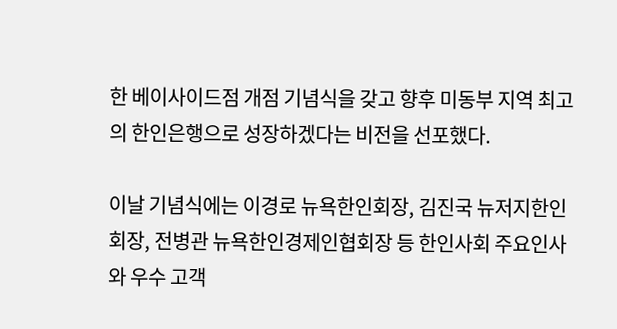한 베이사이드점 개점 기념식을 갖고 향후 미동부 지역 최고의 한인은행으로 성장하겠다는 비전을 선포했다.

이날 기념식에는 이경로 뉴욕한인회장, 김진국 뉴저지한인회장, 전병관 뉴욕한인경제인협회장 등 한인사회 주요인사와 우수 고객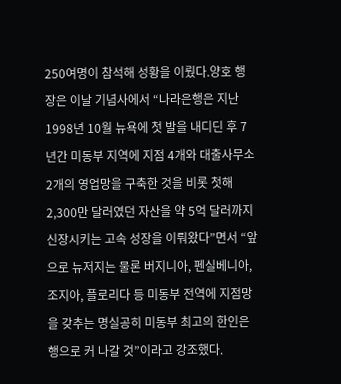250여명이 참석해 성황을 이뤘다.양호 행장은 이날 기념사에서 “나라은행은 지난 1998년 10월 뉴욕에 첫 발을 내디딘 후 7년간 미동부 지역에 지점 4개와 대출사무소 2개의 영업망을 구축한 것을 비롯 첫해 2,300만 달러였던 자산을 약 5억 달러까지 신장시키는 고속 성장을 이뤄왔다”면서 “앞으로 뉴저지는 물론 버지니아, 펜실베니아, 조지아, 플로리다 등 미동부 전역에 지점망을 갖추는 명실공히 미동부 최고의 한인은행으로 커 나갈 것”이라고 강조했다.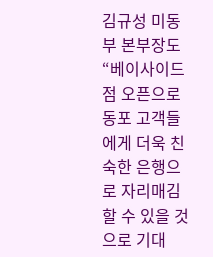김규성 미동부 본부장도 “베이사이드점 오픈으로 동포 고객들에게 더욱 친숙한 은행으로 자리매김할 수 있을 것으로 기대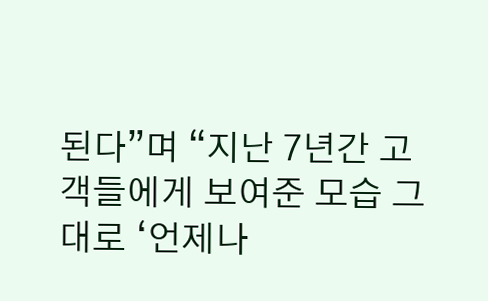된다”며 “지난 7년간 고객들에게 보여준 모습 그대로 ‘언제나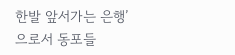한발 앞서가는 은행’으로서 동포들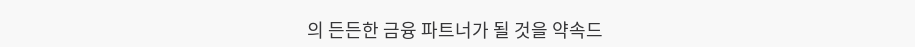의 든든한 금융 파트너가 될 것을 약속드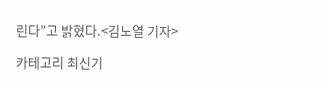린다”고 밝혔다.<김노열 기자>

카테고리 최신기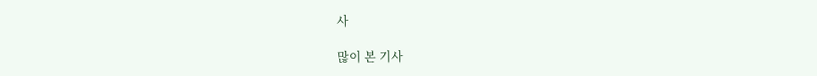사

많이 본 기사